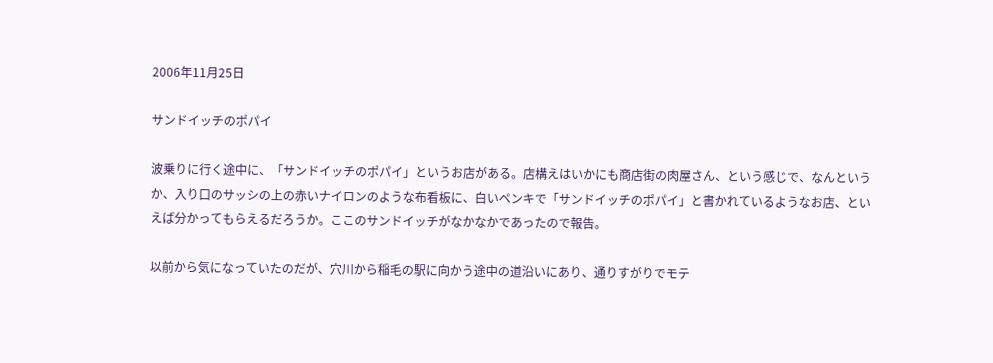2006年11月25日

サンドイッチのポパイ

波乗りに行く途中に、「サンドイッチのポパイ」というお店がある。店構えはいかにも商店街の肉屋さん、という感じで、なんというか、入り口のサッシの上の赤いナイロンのような布看板に、白いペンキで「サンドイッチのポパイ」と書かれているようなお店、といえば分かってもらえるだろうか。ここのサンドイッチがなかなかであったので報告。

以前から気になっていたのだが、穴川から稲毛の駅に向かう途中の道沿いにあり、通りすがりでモテ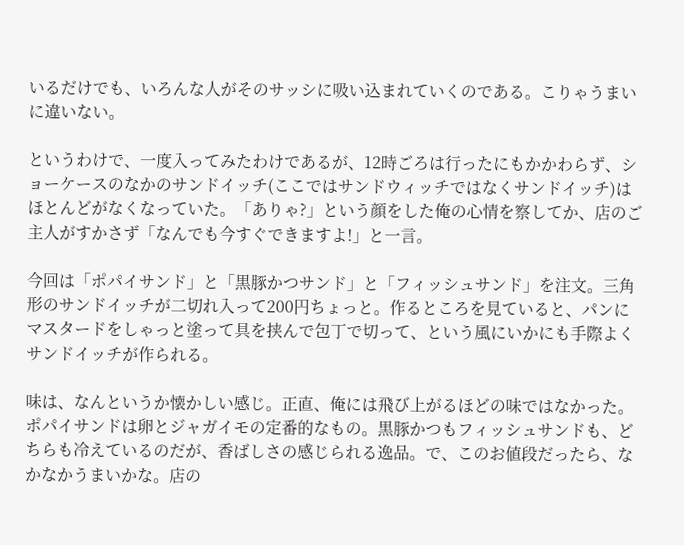いるだけでも、いろんな人がそのサッシに吸い込まれていくのである。こりゃうまいに違いない。

というわけで、一度入ってみたわけであるが、12時ごろは行ったにもかかわらず、ショーケースのなかのサンドイッチ(ここではサンドウィッチではなくサンドイッチ)はほとんどがなくなっていた。「ありゃ?」という顔をした俺の心情を察してか、店のご主人がすかさず「なんでも今すぐできますよ!」と一言。

今回は「ポパイサンド」と「黒豚かつサンド」と「フィッシュサンド」を注文。三角形のサンドイッチが二切れ入って200円ちょっと。作るところを見ていると、パンにマスタードをしゃっと塗って具を挟んで包丁で切って、という風にいかにも手際よくサンドイッチが作られる。

味は、なんというか懐かしい感じ。正直、俺には飛び上がるほどの味ではなかった。ポパイサンドは卵とジャガイモの定番的なもの。黒豚かつもフィッシュサンドも、どちらも冷えているのだが、香ばしさの感じられる逸品。で、このお値段だったら、なかなかうまいかな。店の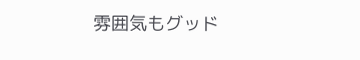雰囲気もグッド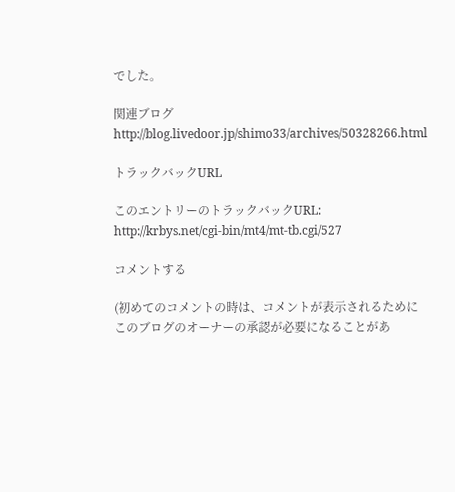でした。

関連ブログ
http://blog.livedoor.jp/shimo33/archives/50328266.html

トラックバックURL

このエントリーのトラックバックURL:
http://krbys.net/cgi-bin/mt4/mt-tb.cgi/527

コメントする

(初めてのコメントの時は、コメントが表示されるためにこのブログのオーナーの承認が必要になることがあ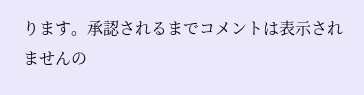ります。承認されるまでコメントは表示されませんの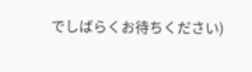でしばらくお待ちください)